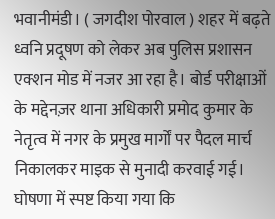भवानीमंडी। ( जगदीश पोरवाल ) शहर में बढ़ते ध्वनि प्रदूषण को लेकर अब पुलिस प्रशासन एक्शन मोड में नजर आ रहा है। बोर्ड परीक्षाओं के मद्देनज़र थाना अधिकारी प्रमोद कुमार के नेतृत्व में नगर के प्रमुख मार्गों पर पैदल मार्च निकालकर माइक से मुनादी करवाई गई।
घोषणा में स्पष्ट किया गया कि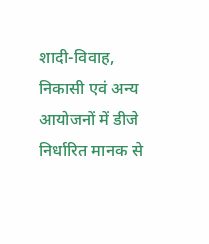शादी-विवाह, निकासी एवं अन्य आयोजनों में डीजे निर्धारित मानक से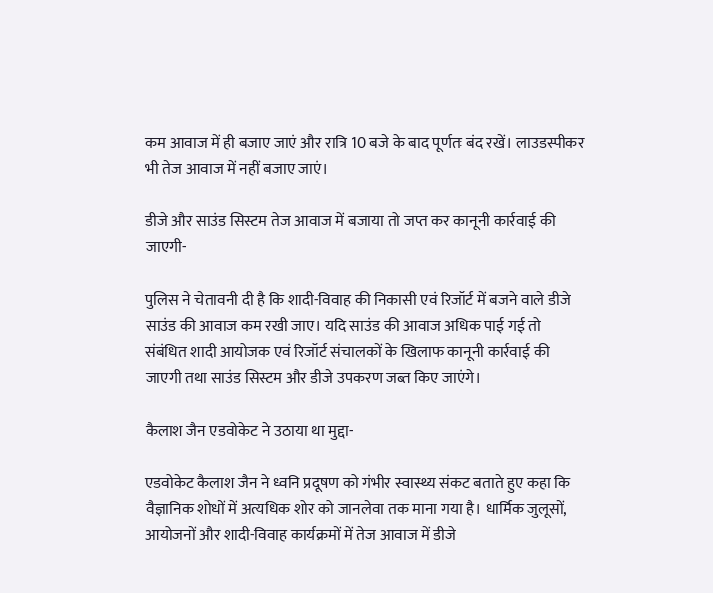कम आवाज में ही बजाए जाएं और रात्रि 10 बजे के बाद पूर्णतः बंद रखें। लाउडस्पीकर भी तेज आवाज में नहीं बजाए जाएं।

डीजे और साउंड सिस्टम तेज आवाज में बजाया तो जप्त कर कानूनी कार्रवाई की जाएगी-

पुलिस ने चेतावनी दी है कि शादी-विवाह की निकासी एवं रिजॉर्ट में बजने वाले डीजे साउंड की आवाज कम रखी जाए। यदि साउंड की आवाज अधिक पाई गई तो संबंधित शादी आयोजक एवं रिजॉर्ट संचालकों के खिलाफ कानूनी कार्रवाई की जाएगी तथा साउंड सिस्टम और डीजे उपकरण जब्त किए जाएंगे।

कैलाश जैन एडवोकेट ने उठाया था मुद्दा-

एडवोकेट कैलाश जैन ने ध्वनि प्रदूषण को गंभीर स्वास्थ्य संकट बताते हुए कहा कि वैज्ञानिक शोधों में अत्यधिक शोर को जानलेवा तक माना गया है। धार्मिक जुलूसों, आयोजनों और शादी-विवाह कार्यक्रमों में तेज आवाज में डीजे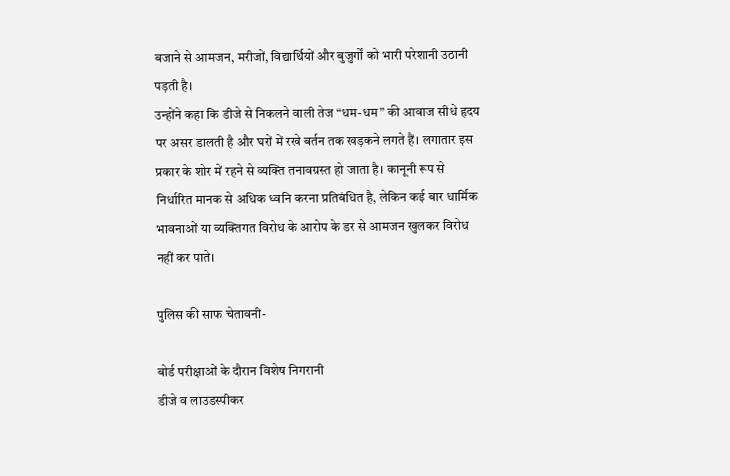बजाने से आमजन, मरीजों, विद्यार्थियों और बुजुर्गों को भारी परेशानी उठानी पड़ती है।
उन्होंने कहा कि डीजे से निकलने वाली तेज “धम-धम” की आवाज सीधे हृदय पर असर डालती है और घरों में रखे बर्तन तक खड़कने लगते हैं। लगातार इस प्रकार के शोर में रहने से व्यक्ति तनावग्रस्त हो जाता है। कानूनी रूप से निर्धारित मानक से अधिक ध्वनि करना प्रतिबंधित है, लेकिन कई बार धार्मिक भावनाओं या व्यक्तिगत विरोध के आरोप के डर से आमजन खुलकर विरोध नहीं कर पाते।

पुलिस की साफ चेतावनी-

बोर्ड परीक्षाओं के दौरान विशेष निगरानी
डीजे व लाउडस्पीकर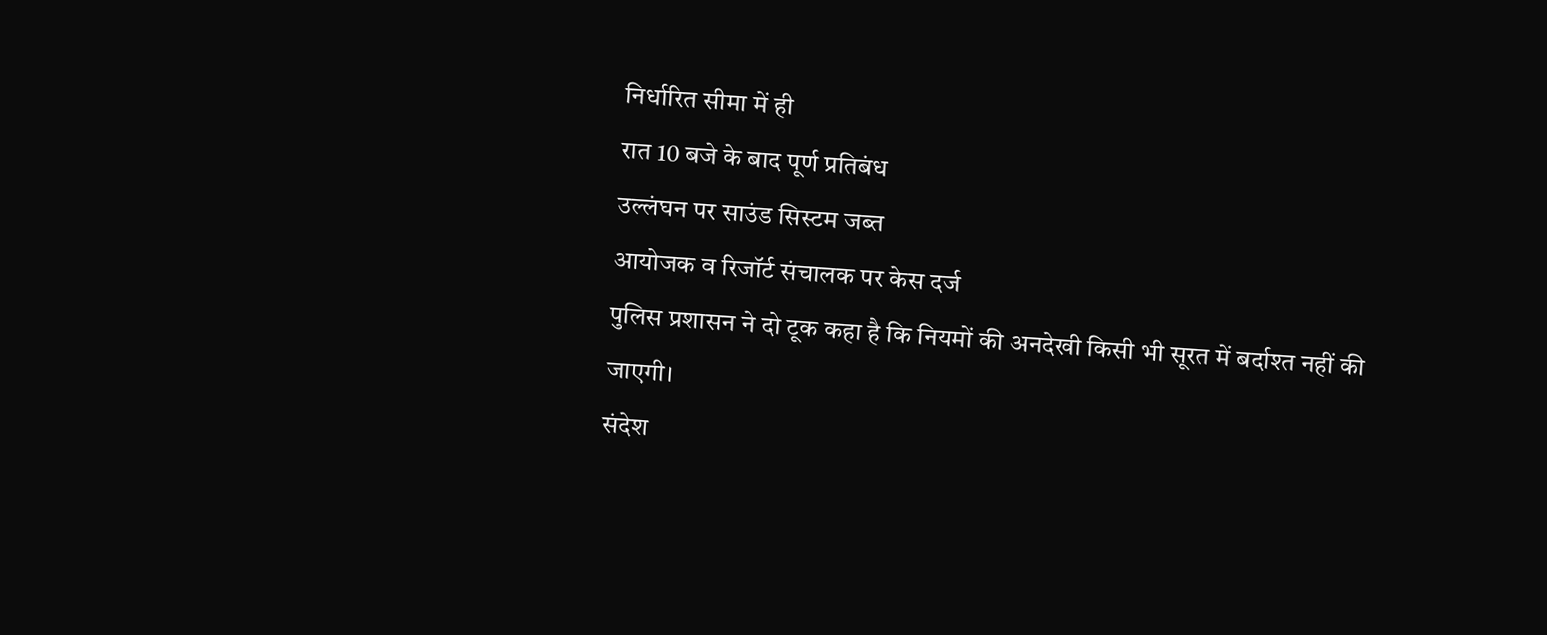निर्धारित सीमा में ही
रात 10 बजे के बाद पूर्ण प्रतिबंध
उल्लंघन पर साउंड सिस्टम जब्त
आयोजक व रिजॉर्ट संचालक पर केस दर्ज
पुलिस प्रशासन ने दो टूक कहा है कि नियमों की अनदेखी किसी भी सूरत में बर्दाश्त नहीं की जाएगी।
संदेश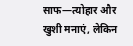साफ—त्योहार और खुशी मनाएं, लेकिन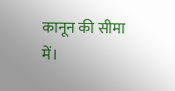कानून की सीमा में।